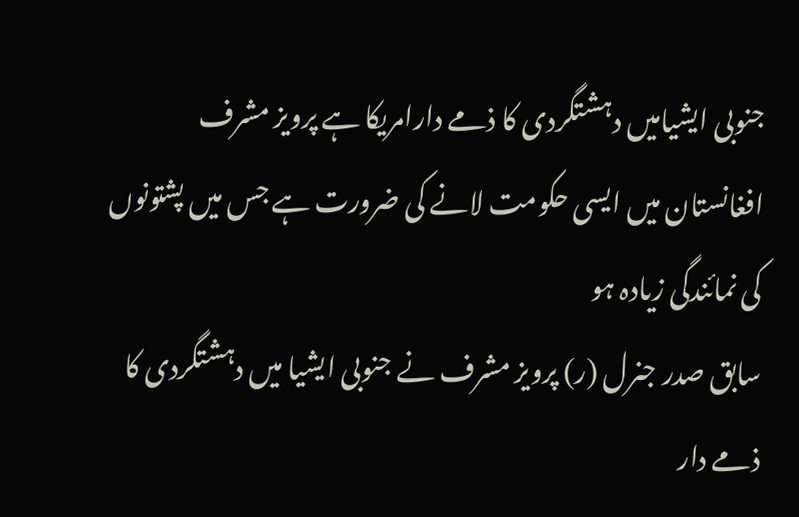جنوبی ایشیامیں دہشتگردی کا ذمے دارامریکا ہے پرویز مشرف
افغانستان میں ایسی حکومت لانے کی ضرورت ہے جس میں پشتونوں کی نمائندگی زیادہ ہو
سابق صدر جنرل (ر) پرویز مشرف نے جنوبی ایشیا میں دہشتگردی کا ذمے دار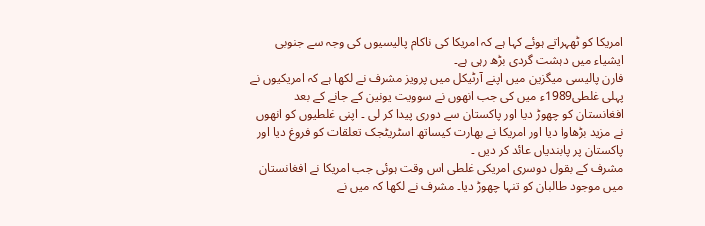امریکا کو ٹھہراتے ہوئے کہا ہے کہ امریکا کی ناکام پالیسیوں کی وجہ سے جنوبی ایشیاء میں دہشت گردی بڑھ رہی ہے۔
فارن پالیسی میگزین میں اپنے آرٹیکل میں پرویز مشرف نے لکھا ہے کہ امریکیوں نے پہلی غلطی1989ء میں کی جب انھوں نے سوویت یونین کے جانے کے بعد افغانستان کو چھوڑ دیا اور پاکستان سے دوری پیدا کر لی ۔ اپنی غلطیوں کو انھوں نے مزید بڑھاوا دیا اور امریکا نے بھارت کیساتھ اسٹریٹجک تعلقات کو فروغ دیا اور پاکستان پر پابندیاں عائد کر دیں ۔
مشرف کے بقول دوسری امریکی غلطی اس وقت ہوئی جب امریکا نے افغانستان میں موجود طالبان کو تنہا چھوڑ دیا۔ مشرف نے لکھا کہ میں نے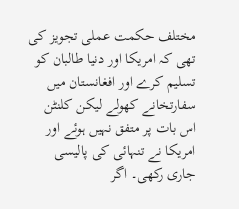مختلف حکمت عملی تجویز کی تھی کہ امریکا اور دنیا طالبان کو تسلیم کرے اور افغانستان میں سفارتخانے کھولے لیکن کلنٹن اس بات پر متفق نہیں ہوئے اور امریکا نے تنہائی کی پالیسی جاری رکھی۔ اگر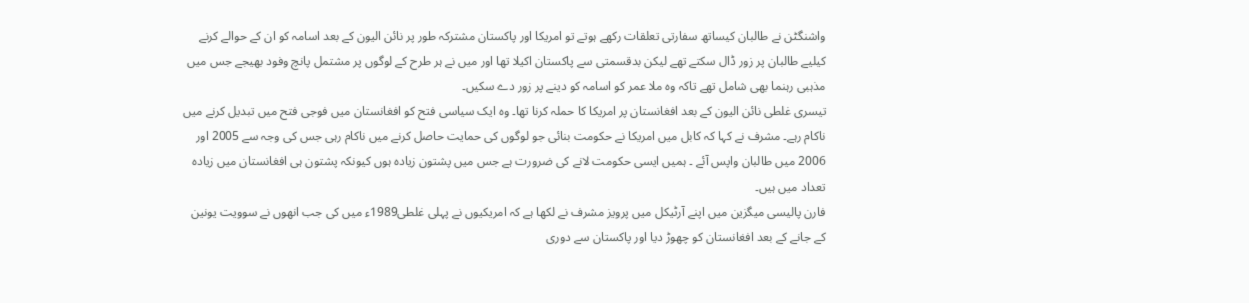واشنگٹن نے طالبان کیساتھ سفارتی تعلقات رکھے ہوتے تو امریکا اور پاکستان مشترکہ طور پر نائن الیون کے بعد اسامہ کو ان کے حوالے کرنے کیلیے طالبان پر زور ڈال سکتے تھے لیکن بدقسمتی سے پاکستان اکیلا تھا اور میں نے ہر طرح کے لوگوں پر مشتمل پانچ وفود بھیجے جس میں مذہبی رہنما بھی شامل تھے تاکہ وہ ملا عمر کو اسامہ کو دینے پر زور دے سکیں۔
تیسری غلطی نائن الیون کے بعد افغانستان پر امریکا کا حملہ کرنا تھا۔ وہ ایک سیاسی فتح کو افغانستان میں فوجی فتح میں تبدیل کرنے میں ناکام رہے۔ مشرف نے کہا کہ کابل میں امریکا نے حکومت بنائی جو لوگوں کی حمایت حاصل کرنے میں ناکام رہی جس کی وجہ سے 2005 اور 2006 میں طالبان واپس آئے ۔ ہمیں ایسی حکومت لانے کی ضرورت ہے جس میں پشتون زیادہ ہوں کیونکہ پشتون ہی افغانستان میں زیادہ تعداد میں ہیں۔
فارن پالیسی میگزین میں اپنے آرٹیکل میں پرویز مشرف نے لکھا ہے کہ امریکیوں نے پہلی غلطی1989ء میں کی جب انھوں نے سوویت یونین کے جانے کے بعد افغانستان کو چھوڑ دیا اور پاکستان سے دوری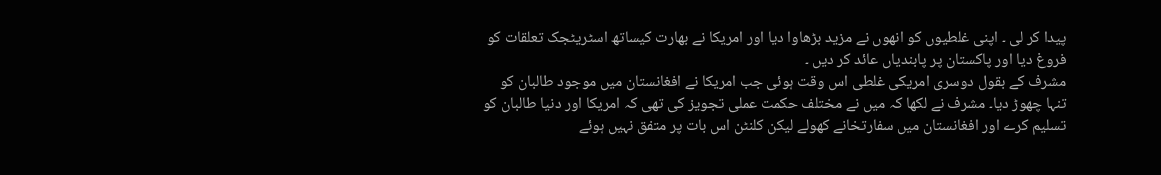پیدا کر لی ۔ اپنی غلطیوں کو انھوں نے مزید بڑھاوا دیا اور امریکا نے بھارت کیساتھ اسٹریٹجک تعلقات کو فروغ دیا اور پاکستان پر پابندیاں عائد کر دیں ۔
مشرف کے بقول دوسری امریکی غلطی اس وقت ہوئی جب امریکا نے افغانستان میں موجود طالبان کو تنہا چھوڑ دیا۔ مشرف نے لکھا کہ میں نے مختلف حکمت عملی تجویز کی تھی کہ امریکا اور دنیا طالبان کو تسلیم کرے اور افغانستان میں سفارتخانے کھولے لیکن کلنٹن اس بات پر متفق نہیں ہوئے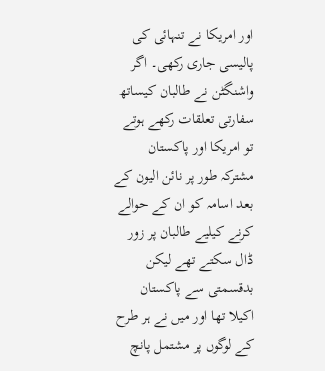اور امریکا نے تنہائی کی پالیسی جاری رکھی۔ اگر واشنگٹن نے طالبان کیساتھ سفارتی تعلقات رکھے ہوتے تو امریکا اور پاکستان مشترکہ طور پر نائن الیون کے بعد اسامہ کو ان کے حوالے کرنے کیلیے طالبان پر زور ڈال سکتے تھے لیکن بدقسمتی سے پاکستان اکیلا تھا اور میں نے ہر طرح کے لوگوں پر مشتمل پانچ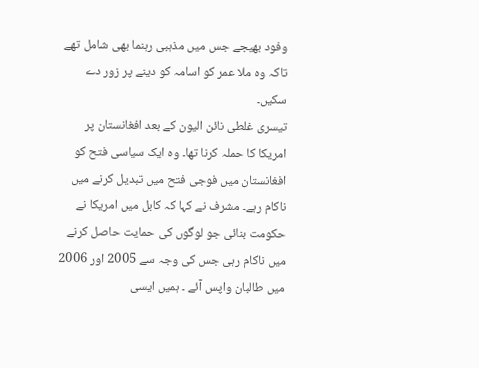وفود بھیجے جس میں مذہبی رہنما بھی شامل تھے تاکہ وہ ملا عمر کو اسامہ کو دینے پر زور دے سکیں۔
تیسری غلطی نائن الیون کے بعد افغانستان پر امریکا کا حملہ کرنا تھا۔ وہ ایک سیاسی فتح کو افغانستان میں فوجی فتح میں تبدیل کرنے میں ناکام رہے۔ مشرف نے کہا کہ کابل میں امریکا نے حکومت بنائی جو لوگوں کی حمایت حاصل کرنے میں ناکام رہی جس کی وجہ سے 2005 اور 2006 میں طالبان واپس آئے ۔ ہمیں ایسی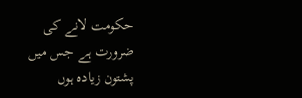حکومت لانے کی ضرورت ہے جس میں پشتون زیادہ ہوں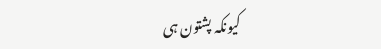کیونکہ پشتون ہی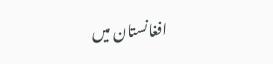افغانستان میں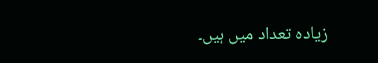زیادہ تعداد میں ہیں۔